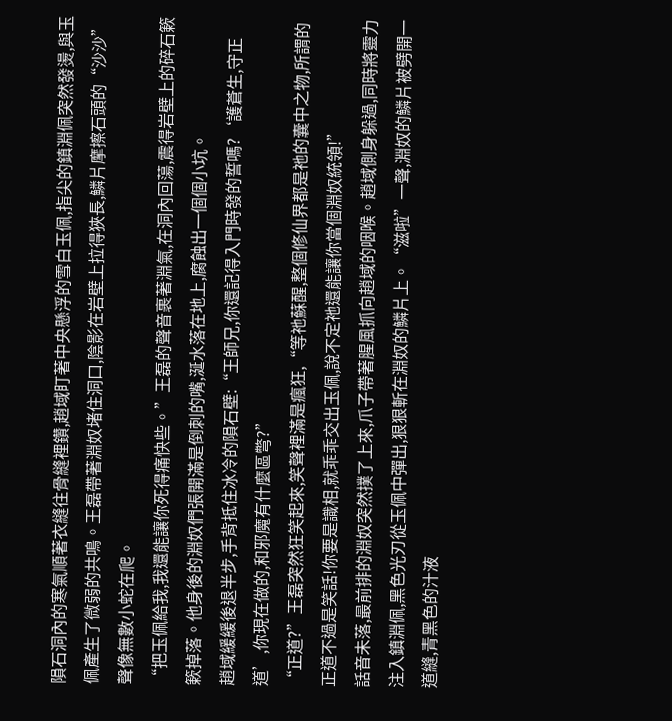隕石洞內的寒氣順著衣縫往骨縫裡鑽,趙域盯著中央懸浮的雪白玉佩,指尖的鎮淵佩突然發燙,與玉佩產生了微弱的共鳴。王磊帶著淵奴堵住洞口,陰影在岩壁上拉得狹長,鱗片摩擦石頭的“沙沙”聲像無數小蛇在爬。
“把玉佩給我,我還能讓你死得痛快些。”王磊的聲音裹著淵氣,在洞內回蕩,震得岩壁上的碎石簌簌掉落。他身後的淵奴們張開滿是倒刺的嘴,涎水落在地上,腐蝕出一個個小坑。
趙域緩緩後退半步,手背抵住冰冷的隕石壁:“王師兄,你還記得入門時發的誓嗎?‘護蒼生,守正道’,你現在做的,和邪魔有什麼區彆?”
“正道?”王磊突然狂笑起來,笑聲裡滿是瘋狂,“等祂蘇醒,整個修仙界都是祂的囊中之物,所謂的正道不過是笑話!你要是識相,就乖乖交出玉佩,說不定祂還能讓你當個淵奴統領!”
話音未落,最前排的淵奴突然撲了上來,爪子帶著腥風抓向趙域的咽喉。趙域側身躲過,同時將靈力注入鎮淵佩,黑色光刃從玉佩中彈出,狠狠斬在淵奴的鱗片上。“滋啦”一聲,淵奴的鱗片被劈開一道縫,青黑色的汁液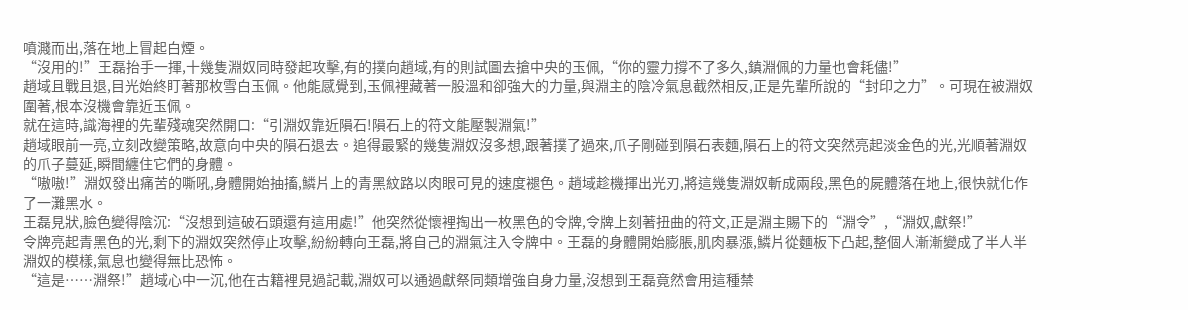噴濺而出,落在地上冒起白煙。
“沒用的!”王磊抬手一揮,十幾隻淵奴同時發起攻擊,有的撲向趙域,有的則試圖去搶中央的玉佩,“你的靈力撐不了多久,鎮淵佩的力量也會耗儘!”
趙域且戰且退,目光始終盯著那枚雪白玉佩。他能感覺到,玉佩裡藏著一股溫和卻強大的力量,與淵主的陰冷氣息截然相反,正是先輩所說的“封印之力”。可現在被淵奴圍著,根本沒機會靠近玉佩。
就在這時,識海裡的先輩殘魂突然開口:“引淵奴靠近隕石!隕石上的符文能壓製淵氣!”
趙域眼前一亮,立刻改變策略,故意向中央的隕石退去。追得最緊的幾隻淵奴沒多想,跟著撲了過來,爪子剛碰到隕石表麵,隕石上的符文突然亮起淡金色的光,光順著淵奴的爪子蔓延,瞬間纏住它們的身體。
“嗷嗷!”淵奴發出痛苦的嘶吼,身體開始抽搐,鱗片上的青黑紋路以肉眼可見的速度褪色。趙域趁機揮出光刃,將這幾隻淵奴斬成兩段,黑色的屍體落在地上,很快就化作了一灘黑水。
王磊見狀,臉色變得陰沉:“沒想到這破石頭還有這用處!”他突然從懷裡掏出一枚黑色的令牌,令牌上刻著扭曲的符文,正是淵主賜下的“淵令”,“淵奴,獻祭!”
令牌亮起青黑色的光,剩下的淵奴突然停止攻擊,紛紛轉向王磊,將自己的淵氣注入令牌中。王磊的身體開始膨脹,肌肉暴漲,鱗片從麵板下凸起,整個人漸漸變成了半人半淵奴的模樣,氣息也變得無比恐怖。
“這是……淵祭!”趙域心中一沉,他在古籍裡見過記載,淵奴可以通過獻祭同類增強自身力量,沒想到王磊竟然會用這種禁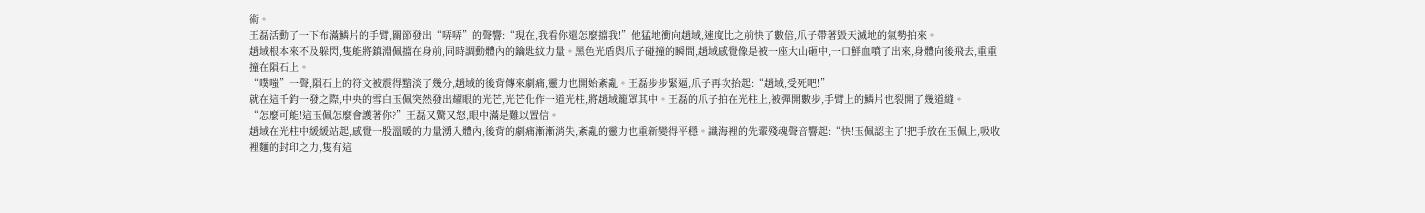術。
王磊活動了一下布滿鱗片的手臂,關節發出“哢哢”的聲響:“現在,我看你還怎麼擋我!”他猛地衝向趙域,速度比之前快了數倍,爪子帶著毀天滅地的氣勢拍來。
趙域根本來不及躲閃,隻能將鎮淵佩擋在身前,同時調動體內的鑰匙紋力量。黑色光盾與爪子碰撞的瞬間,趙域感覺像是被一座大山砸中,一口鮮血噴了出來,身體向後飛去,重重撞在隕石上。
“噗嗤”一聲,隕石上的符文被震得黯淡了幾分,趙域的後背傳來劇痛,靈力也開始紊亂。王磊步步緊逼,爪子再次抬起:“趙域,受死吧!”
就在這千鈞一發之際,中央的雪白玉佩突然發出耀眼的光芒,光芒化作一道光柱,將趙域籠罩其中。王磊的爪子拍在光柱上,被彈開數步,手臂上的鱗片也裂開了幾道縫。
“怎麼可能!這玉佩怎麼會護著你?”王磊又驚又怒,眼中滿是難以置信。
趙域在光柱中緩緩站起,感覺一股溫暖的力量湧入體內,後背的劇痛漸漸消失,紊亂的靈力也重新變得平穩。識海裡的先輩殘魂聲音響起:“快!玉佩認主了!把手放在玉佩上,吸收裡麵的封印之力,隻有這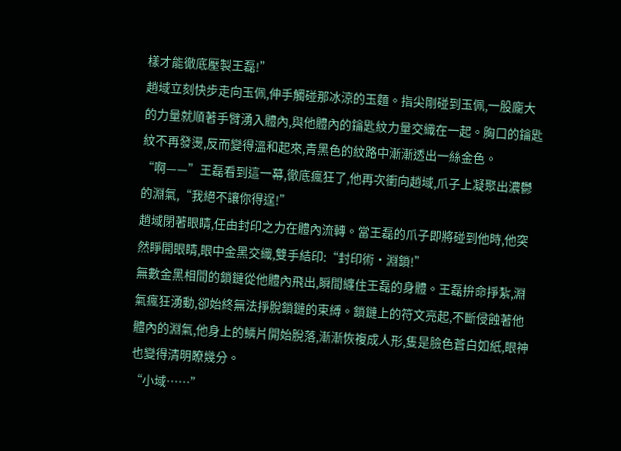樣才能徹底壓製王磊!”
趙域立刻快步走向玉佩,伸手觸碰那冰涼的玉麵。指尖剛碰到玉佩,一股龐大的力量就順著手臂湧入體內,與他體內的鑰匙紋力量交織在一起。胸口的鑰匙紋不再發燙,反而變得溫和起來,青黑色的紋路中漸漸透出一絲金色。
“啊——”王磊看到這一幕,徹底瘋狂了,他再次衝向趙域,爪子上凝聚出濃鬱的淵氣,“我絕不讓你得逞!”
趙域閉著眼睛,任由封印之力在體內流轉。當王磊的爪子即將碰到他時,他突然睜開眼睛,眼中金黑交織,雙手結印:“封印術·淵鎖!”
無數金黑相間的鎖鏈從他體內飛出,瞬間纏住王磊的身體。王磊拚命掙紮,淵氣瘋狂湧動,卻始終無法掙脫鎖鏈的束縛。鎖鏈上的符文亮起,不斷侵蝕著他體內的淵氣,他身上的鱗片開始脫落,漸漸恢複成人形,隻是臉色蒼白如紙,眼神也變得清明瞭幾分。
“小域……”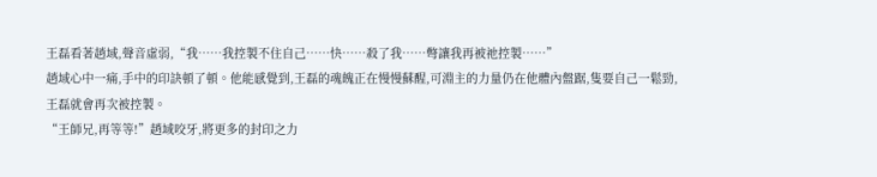王磊看著趙域,聲音虛弱,“我……我控製不住自己……快……殺了我……彆讓我再被祂控製……”
趙域心中一痛,手中的印訣頓了頓。他能感覺到,王磊的魂魄正在慢慢蘇醒,可淵主的力量仍在他體內盤踞,隻要自己一鬆勁,王磊就會再次被控製。
“王師兄,再等等!”趙域咬牙,將更多的封印之力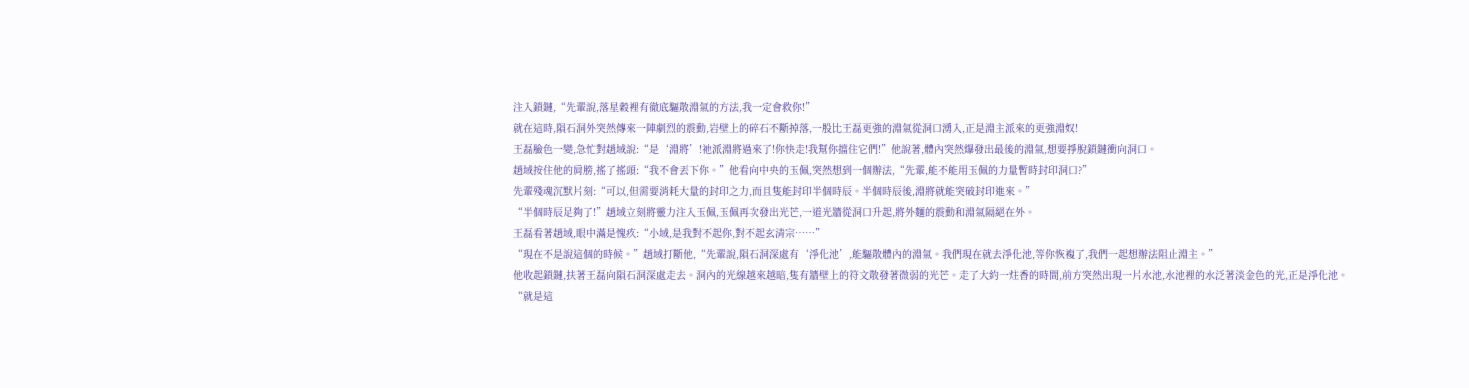注入鎖鏈,“先輩說,落星穀裡有徹底驅散淵氣的方法,我一定會救你!”
就在這時,隕石洞外突然傳來一陣劇烈的震動,岩壁上的碎石不斷掉落,一股比王磊更強的淵氣從洞口湧入,正是淵主派來的更強淵奴!
王磊臉色一變,急忙對趙域說:“是‘淵將’!祂派淵將過來了!你快走!我幫你擋住它們!”他說著,體內突然爆發出最後的淵氣,想要掙脫鎖鏈衝向洞口。
趙域按住他的肩膀,搖了搖頭:“我不會丟下你。”他看向中央的玉佩,突然想到一個辦法,“先輩,能不能用玉佩的力量暫時封印洞口?”
先輩殘魂沉默片刻:“可以,但需要消耗大量的封印之力,而且隻能封印半個時辰。半個時辰後,淵將就能突破封印進來。”
“半個時辰足夠了!”趙域立刻將靈力注入玉佩,玉佩再次發出光芒,一道光牆從洞口升起,將外麵的震動和淵氣隔絕在外。
王磊看著趙域,眼中滿是愧疚:“小域,是我對不起你,對不起玄清宗……”
“現在不是說這個的時候。”趙域打斷他,“先輩說,隕石洞深處有‘淨化池’,能驅散體內的淵氣。我們現在就去淨化池,等你恢複了,我們一起想辦法阻止淵主。”
他收起鎖鏈,扶著王磊向隕石洞深處走去。洞內的光線越來越暗,隻有牆壁上的符文散發著微弱的光芒。走了大約一炷香的時間,前方突然出現一片水池,水池裡的水泛著淡金色的光,正是淨化池。
“就是這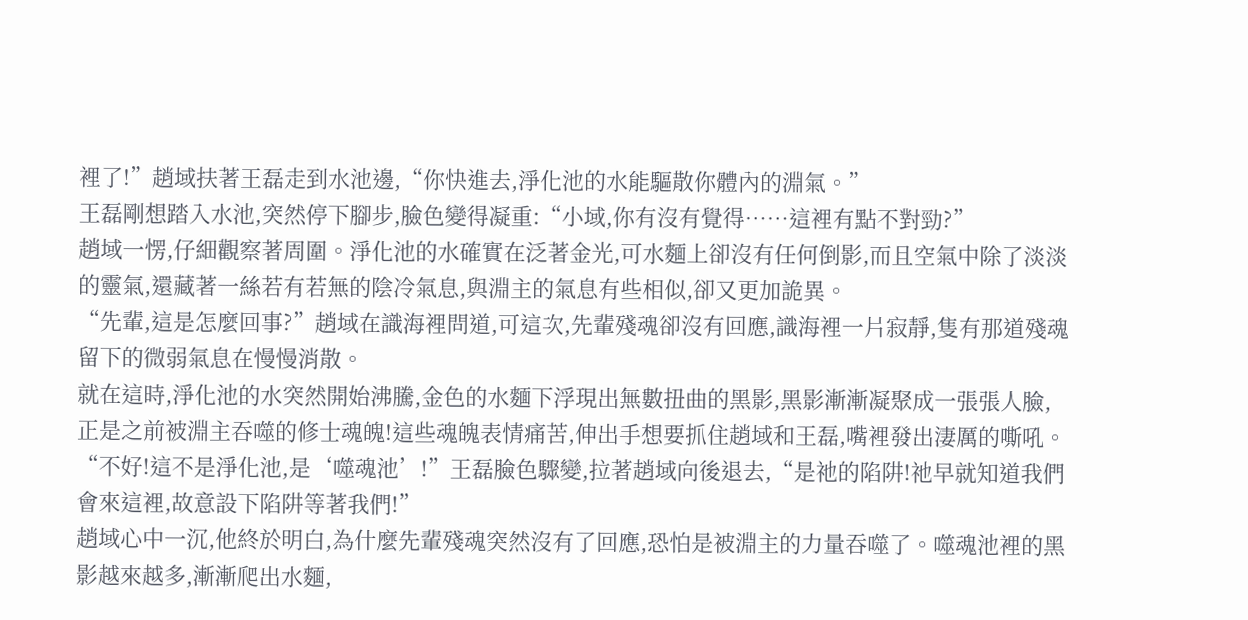裡了!”趙域扶著王磊走到水池邊,“你快進去,淨化池的水能驅散你體內的淵氣。”
王磊剛想踏入水池,突然停下腳步,臉色變得凝重:“小域,你有沒有覺得……這裡有點不對勁?”
趙域一愣,仔細觀察著周圍。淨化池的水確實在泛著金光,可水麵上卻沒有任何倒影,而且空氣中除了淡淡的靈氣,還藏著一絲若有若無的陰冷氣息,與淵主的氣息有些相似,卻又更加詭異。
“先輩,這是怎麼回事?”趙域在識海裡問道,可這次,先輩殘魂卻沒有回應,識海裡一片寂靜,隻有那道殘魂留下的微弱氣息在慢慢消散。
就在這時,淨化池的水突然開始沸騰,金色的水麵下浮現出無數扭曲的黑影,黑影漸漸凝聚成一張張人臉,正是之前被淵主吞噬的修士魂魄!這些魂魄表情痛苦,伸出手想要抓住趙域和王磊,嘴裡發出淒厲的嘶吼。
“不好!這不是淨化池,是‘噬魂池’!”王磊臉色驟變,拉著趙域向後退去,“是祂的陷阱!祂早就知道我們會來這裡,故意設下陷阱等著我們!”
趙域心中一沉,他終於明白,為什麼先輩殘魂突然沒有了回應,恐怕是被淵主的力量吞噬了。噬魂池裡的黑影越來越多,漸漸爬出水麵,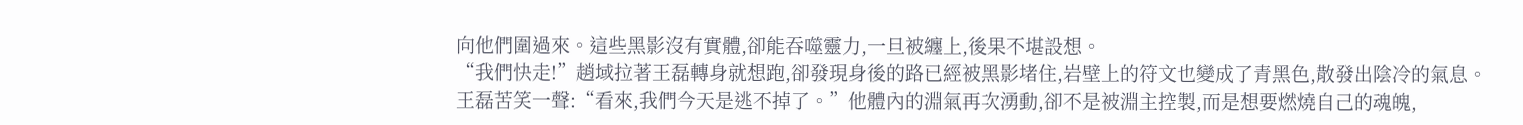向他們圍過來。這些黑影沒有實體,卻能吞噬靈力,一旦被纏上,後果不堪設想。
“我們快走!”趙域拉著王磊轉身就想跑,卻發現身後的路已經被黑影堵住,岩壁上的符文也變成了青黑色,散發出陰冷的氣息。
王磊苦笑一聲:“看來,我們今天是逃不掉了。”他體內的淵氣再次湧動,卻不是被淵主控製,而是想要燃燒自己的魂魄,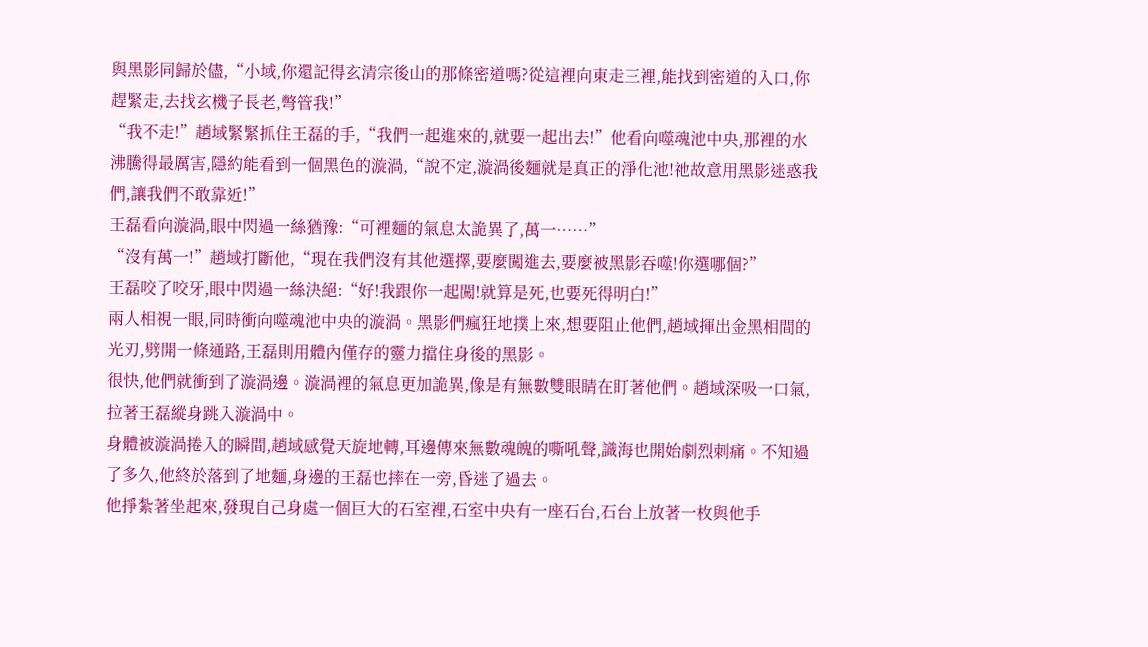與黑影同歸於儘,“小域,你還記得玄清宗後山的那條密道嗎?從這裡向東走三裡,能找到密道的入口,你趕緊走,去找玄機子長老,彆管我!”
“我不走!”趙域緊緊抓住王磊的手,“我們一起進來的,就要一起出去!”他看向噬魂池中央,那裡的水沸騰得最厲害,隱約能看到一個黑色的漩渦,“說不定,漩渦後麵就是真正的淨化池!祂故意用黑影迷惑我們,讓我們不敢靠近!”
王磊看向漩渦,眼中閃過一絲猶豫:“可裡麵的氣息太詭異了,萬一……”
“沒有萬一!”趙域打斷他,“現在我們沒有其他選擇,要麼闖進去,要麼被黑影吞噬!你選哪個?”
王磊咬了咬牙,眼中閃過一絲決絕:“好!我跟你一起闖!就算是死,也要死得明白!”
兩人相視一眼,同時衝向噬魂池中央的漩渦。黑影們瘋狂地撲上來,想要阻止他們,趙域揮出金黑相間的光刃,劈開一條通路,王磊則用體內僅存的靈力擋住身後的黑影。
很快,他們就衝到了漩渦邊。漩渦裡的氣息更加詭異,像是有無數雙眼睛在盯著他們。趙域深吸一口氣,拉著王磊縱身跳入漩渦中。
身體被漩渦捲入的瞬間,趙域感覺天旋地轉,耳邊傳來無數魂魄的嘶吼聲,識海也開始劇烈刺痛。不知過了多久,他終於落到了地麵,身邊的王磊也摔在一旁,昏迷了過去。
他掙紮著坐起來,發現自己身處一個巨大的石室裡,石室中央有一座石台,石台上放著一枚與他手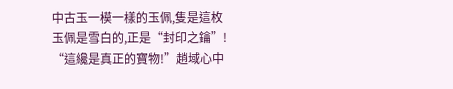中古玉一模一樣的玉佩,隻是這枚玉佩是雪白的,正是“封印之鑰”!
“這纔是真正的寶物!”趙域心中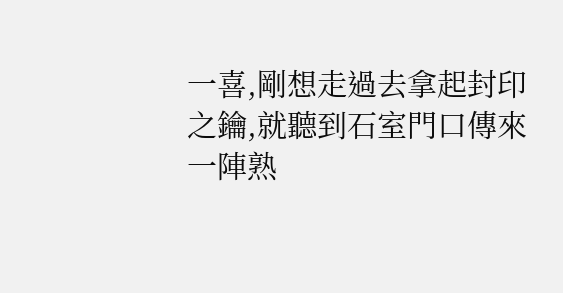一喜,剛想走過去拿起封印之鑰,就聽到石室門口傳來一陣熟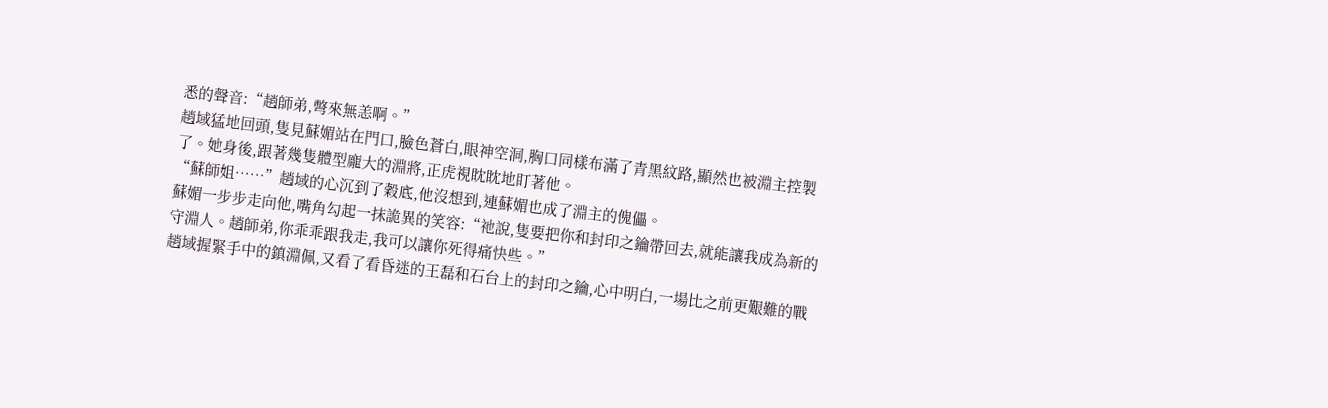悉的聲音:“趙師弟,彆來無恙啊。”
趙域猛地回頭,隻見蘇媚站在門口,臉色蒼白,眼神空洞,胸口同樣布滿了青黑紋路,顯然也被淵主控製了。她身後,跟著幾隻體型龐大的淵將,正虎視眈眈地盯著他。
“蘇師姐……”趙域的心沉到了穀底,他沒想到,連蘇媚也成了淵主的傀儡。
蘇媚一步步走向他,嘴角勾起一抹詭異的笑容:“祂說,隻要把你和封印之鑰帶回去,就能讓我成為新的守淵人。趙師弟,你乖乖跟我走,我可以讓你死得痛快些。”
趙域握緊手中的鎮淵佩,又看了看昏迷的王磊和石台上的封印之鑰,心中明白,一場比之前更艱難的戰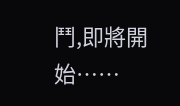鬥,即將開始……